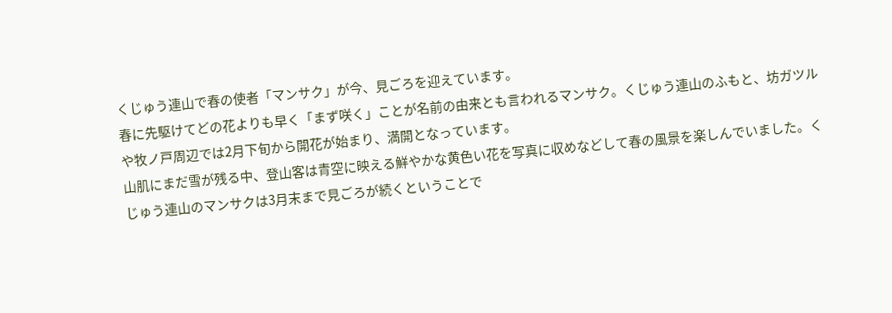くじゅう連山で春の使者「マンサク」が今、見ごろを迎えています。
春に先駆けてどの花よりも早く「まず咲く」ことが名前の由来とも言われるマンサク。くじゅう連山のふもと、坊ガツルや牧ノ戸周辺では2月下旬から開花が始まり、満開となっています。
山肌にまだ雪が残る中、登山客は青空に映える鮮やかな黄色い花を写真に収めなどして春の風景を楽しんでいました。くじゅう連山のマンサクは3月末まで見ごろが続くということで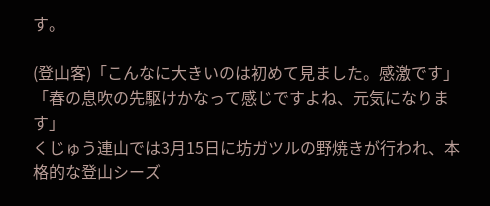す。

(登山客)「こんなに大きいのは初めて見ました。感激です」「春の息吹の先駆けかなって感じですよね、元気になります」
くじゅう連山では3月15日に坊ガツルの野焼きが行われ、本格的な登山シーズ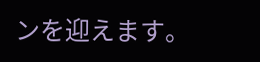ンを迎えます。